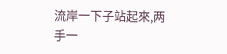流岸一下子站起來,两手一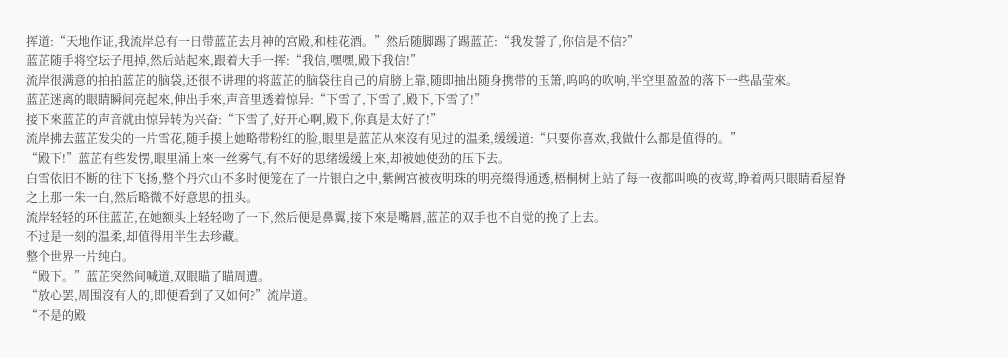挥道:“天地作证,我流岸总有一日带蓝芷去月神的宫殿,和桂花酒。”然后随脚踢了踢蓝芷:“我发誓了,你信是不信?”
蓝芷随手将空坛子甩掉,然后站起來,跟着大手一挥:“我信,嘿嘿,殿下我信!”
流岸很满意的拍拍蓝芷的脑袋,还很不讲理的将蓝芷的脑袋往自己的肩膀上靠,随即抽出随身携带的玉箫,呜呜的吹响,半空里盈盈的落下一些晶莹來。
蓝芷迷离的眼睛瞬间亮起來,伸出手來,声音里透着惊异:“下雪了,下雪了,殿下,下雪了!”
接下來蓝芷的声音就由惊异转为兴奋:“下雪了,好开心啊,殿下,你真是太好了!”
流岸拂去蓝芷发尖的一片雪花,随手摸上她略带粉红的脸,眼里是蓝芷从來沒有见过的温柔,缓缓道:“只要你喜欢,我做什么都是值得的。”
“殿下!”蓝芷有些发愣,眼里涌上來一丝雾气,有不好的思绪缓缓上來,却被她使劲的压下去。
白雪依旧不断的往下飞扬,整个丹穴山不多时便笼在了一片银白之中,紫阙宫被夜明珠的明亮缀得通透,梧桐树上站了每一夜都叫唤的夜莺,睁着两只眼睛看屋脊之上那一朱一白,然后略微不好意思的扭头。
流岸轻轻的环住蓝芷,在她额头上轻轻吻了一下,然后便是鼻翼,接下來是嘴唇,蓝芷的双手也不自觉的挽了上去。
不过是一刻的温柔,却值得用半生去珍藏。
整个世界一片纯白。
“殿下。”蓝芷突然间喊道,双眼瞄了瞄周遭。
“放心罢,周围沒有人的,即便看到了又如何?”流岸道。
“不是的殿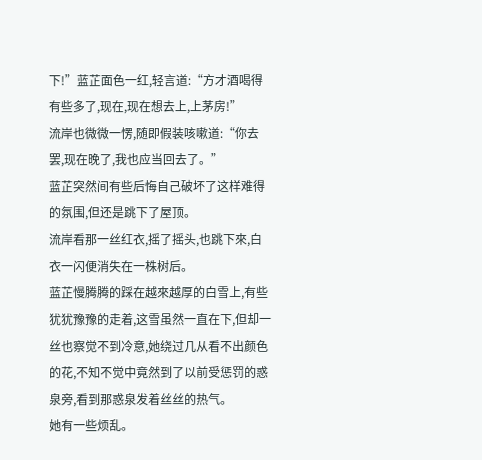下!”蓝芷面色一红,轻言道:“方才酒喝得有些多了,现在,现在想去上,上茅房!”
流岸也微微一愣,随即假装咳嗽道:“你去罢,现在晚了,我也应当回去了。”
蓝芷突然间有些后悔自己破坏了这样难得的氛围,但还是跳下了屋顶。
流岸看那一丝红衣,摇了摇头,也跳下來,白衣一闪便消失在一株树后。
蓝芷慢腾腾的踩在越來越厚的白雪上,有些犹犹豫豫的走着,这雪虽然一直在下,但却一丝也察觉不到冷意,她绕过几从看不出颜色的花,不知不觉中竟然到了以前受惩罚的惑泉旁,看到那惑泉发着丝丝的热气。
她有一些烦乱。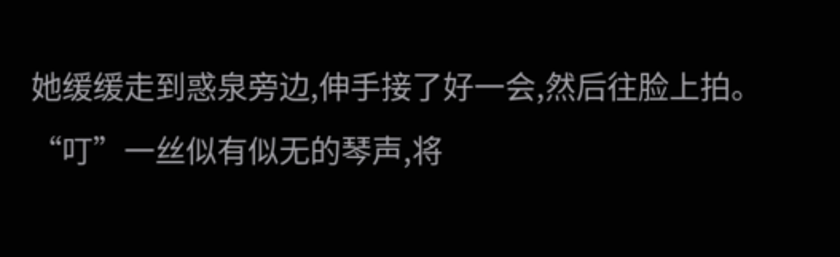她缓缓走到惑泉旁边,伸手接了好一会,然后往脸上拍。
“叮”一丝似有似无的琴声,将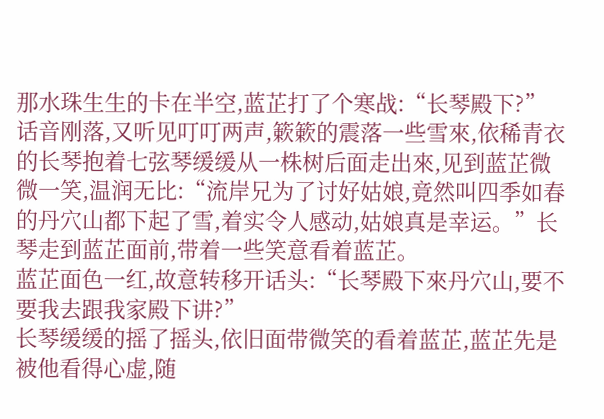那水珠生生的卡在半空,蓝芷打了个寒战:“长琴殿下?”
话音刚落,又听见叮叮两声,簌簌的震落一些雪來,依稀青衣的长琴抱着七弦琴缓缓从一株树后面走出來,见到蓝芷微微一笑,温润无比:“流岸兄为了讨好姑娘,竟然叫四季如春的丹穴山都下起了雪,着实令人感动,姑娘真是幸运。”长琴走到蓝芷面前,带着一些笑意看着蓝芷。
蓝芷面色一红,故意转移开话头:“长琴殿下來丹穴山,要不要我去跟我家殿下讲?”
长琴缓缓的摇了摇头,依旧面带微笑的看着蓝芷,蓝芷先是被他看得心虚,随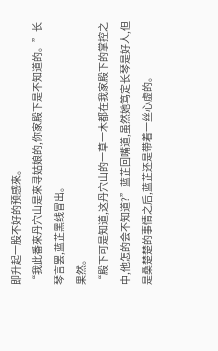即升起一股不好的预感來。
“我此番來丹穴山是來寻姑娘的,你家殿下是不知道的。”长琴言罢,蓝芷黑线冒出。
果然。
“殿下可是知道,这丹穴山的一草一木都在我家殿下的掌控之中,他怎的会不知道?”蓝芷回嘴道,虽然她笃定长琴是好人,但是桑楚楚的事情之后,蓝芷还是带着一丝心虚的。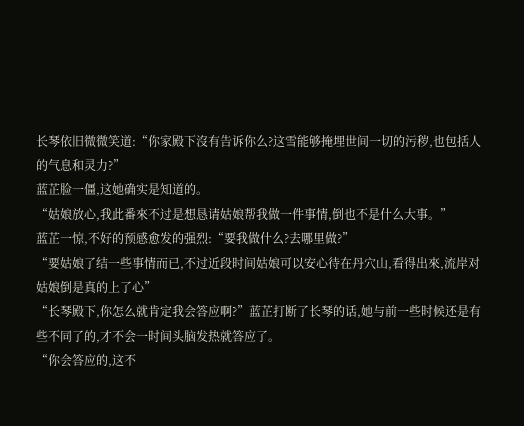长琴依旧微微笑道:“你家殿下沒有告诉你么?这雪能够掩埋世间一切的污秽,也包括人的气息和灵力?”
蓝芷脸一僵,这她确实是知道的。
“姑娘放心,我此番來不过是想恳请姑娘帮我做一件事情,倒也不是什么大事。”
蓝芷一惊,不好的预感愈发的强烈:“要我做什么?去哪里做?”
“要姑娘了结一些事情而已,不过近段时间姑娘可以安心待在丹穴山,看得出來,流岸对姑娘倒是真的上了心”
“长琴殿下,你怎么就肯定我会答应啊?”蓝芷打断了长琴的话,她与前一些时候还是有些不同了的,才不会一时间头脑发热就答应了。
“你会答应的,这不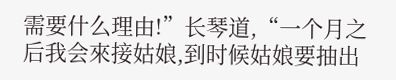需要什么理由!”长琴道,“一个月之后我会來接姑娘,到时候姑娘要抽出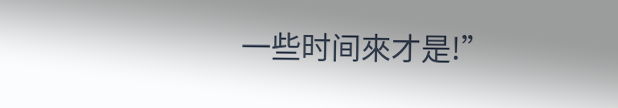一些时间來才是!”